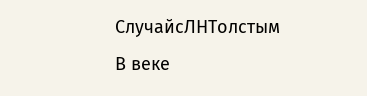СлучайсЛНТолстым
В веке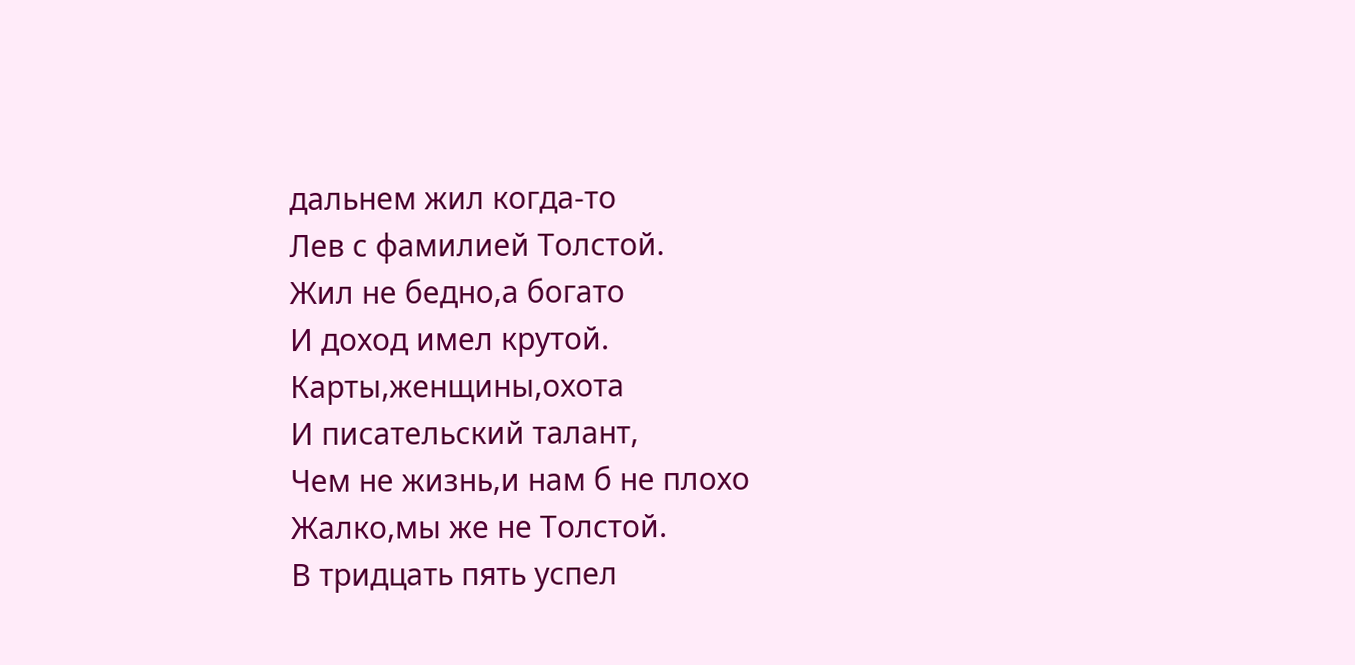дальнем жил когда-то
Лев с фамилией Толстой.
Жил не бедно,а богато
И доход имел крутой.
Карты,женщины,охота
И писательский талант,
Чем не жизнь,и нам б не плохо
Жалко,мы же не Толстой.
В тридцать пять успел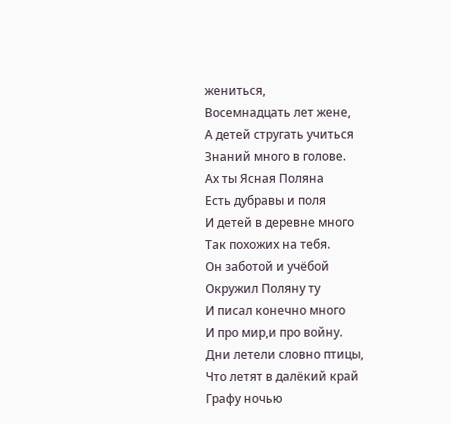жениться,
Восемнадцать лет жене,
А детей стругать учиться
Знаний много в голове.
Ах ты Ясная Поляна
Есть дубравы и поля
И детей в деревне много
Так похожих на тебя.
Он заботой и учёбой
Окружил Поляну ту
И писал конечно много
И про мир,и про войну.
Дни летели словно птицы,
Что летят в далёкий край
Графу ночью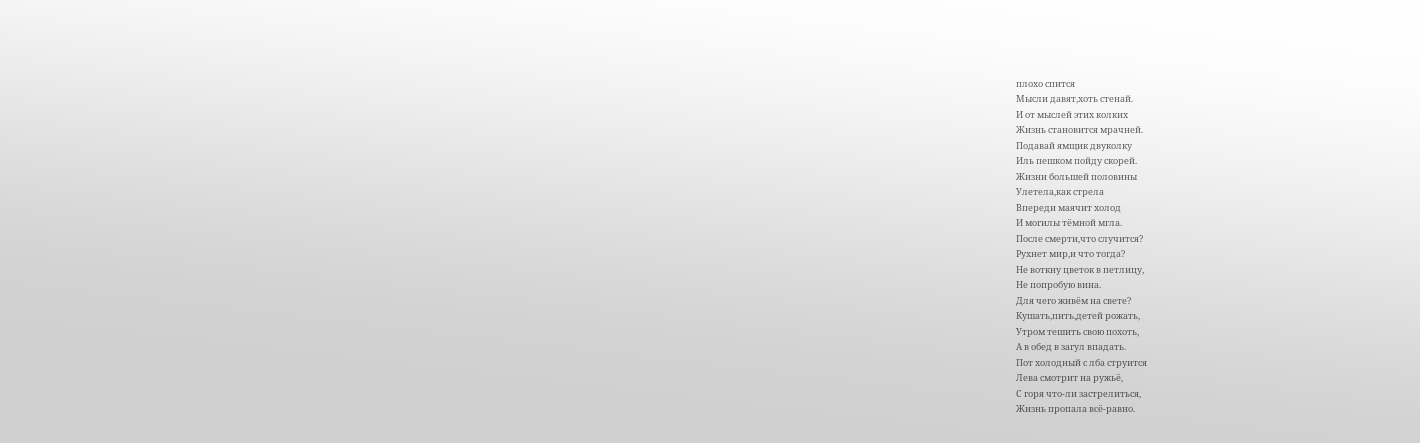плохо спится
Мысли давят,хоть стенай.
И от мыслей этих колких
Жизнь становится мрачней.
Подавай ямщик двуколку
Иль пешком пойду скорей.
Жизни большей половины
Улетела,как стрела
Впереди маячит холод
И могилы тёмной мгла.
После смерти,что случится?
Рухнет мир,и что тогда?
Не воткну цветок в петлицу,
Не попробую вина.
Для чего живём на свете?
Кушать,пить,детей рожать,
Утром тешить свою похоть,
А в обед в загул впадать.
Пот холодный с лба струится
Лева смотрит на ружьё,
С горя что-ли застрелиться,
Жизнь пропала всё-равно.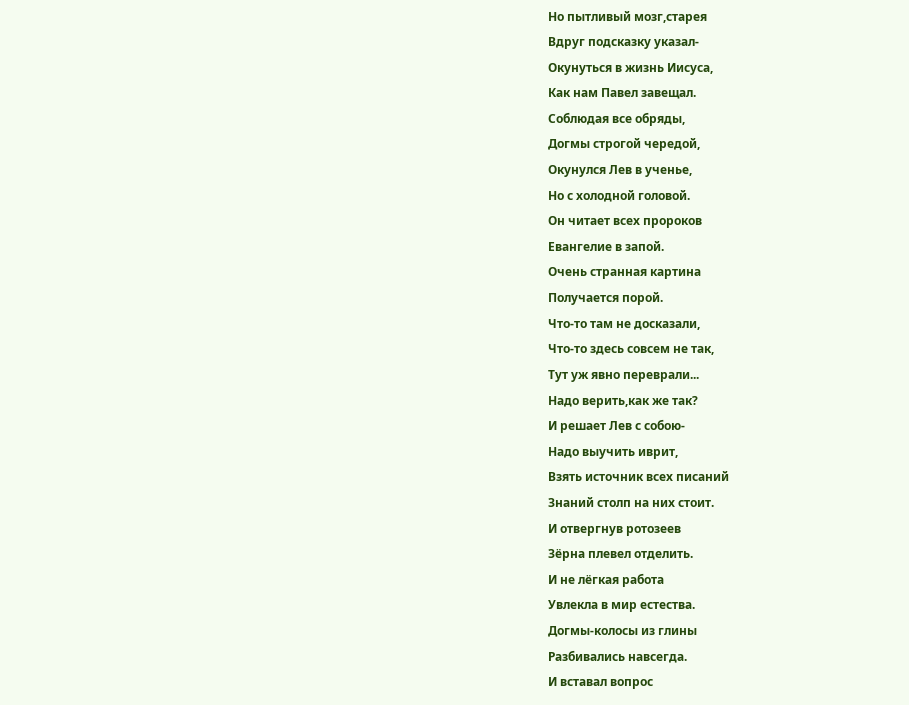Но пытливый мозг,старея
Вдруг подсказку указал-
Окунуться в жизнь Иисуса,
Как нам Павел завещал.
Соблюдая все обряды,
Догмы строгой чередой,
Окунулся Лев в ученье,
Но с холодной головой.
Он читает всех пророков
Евангелие в запой.
Очень странная картина
Получается порой.
Что-то там не досказали,
Что-то здесь совсем не так,
Тут уж явно переврали...
Надо верить,как же так?
И решает Лев с собою-
Надо выучить иврит,
Взять источник всех писаний
Знаний столп на них стоит.
И отвергнув ротозеев
Зёрна плевел отделить.
И не лёгкая работа
Увлекла в мир естества.
Догмы-колосы из глины
Разбивались навсегда.
И вставал вопрос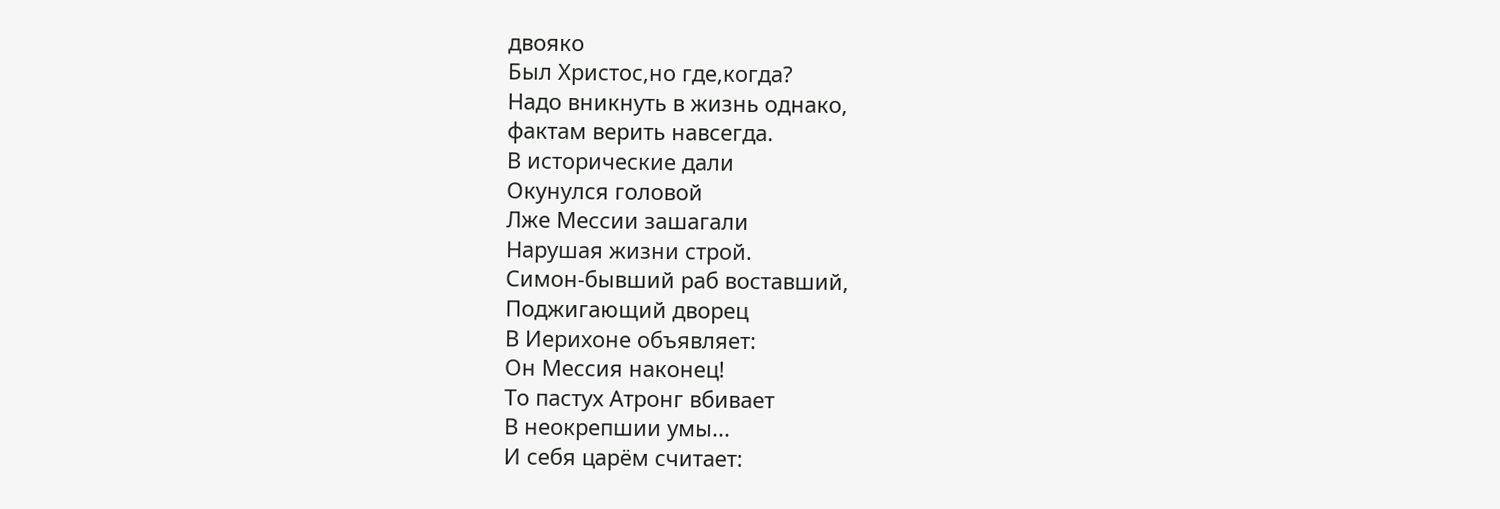двояко
Был Христос,но где,когда?
Надо вникнуть в жизнь однако,
фактам верить навсегда.
В исторические дали
Окунулся головой
Лже Мессии зашагали
Нарушая жизни строй.
Симон-бывший раб воставший,
Поджигающий дворец
В Иерихоне объявляет:
Он Мессия наконец!
То пастух Атронг вбивает
В неокрепшии умы...
И себя царём считает: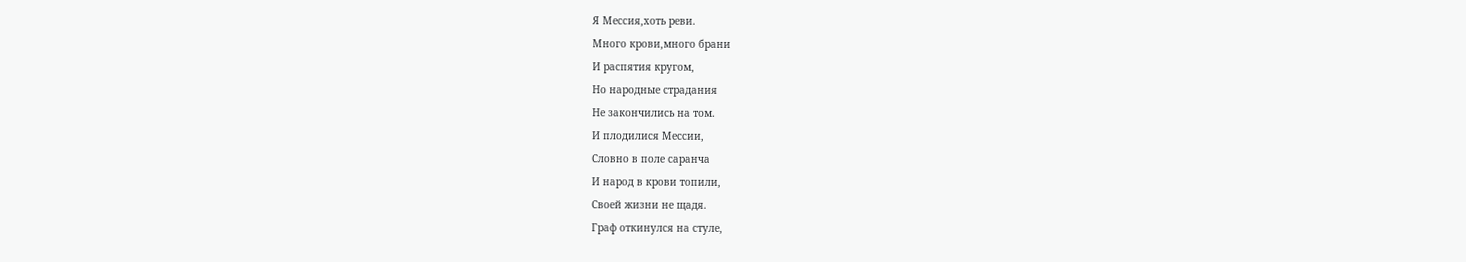Я Мессия,хоть реви.
Много крови,много брани
И распятия кругом,
Но народные страдания
Не закончились на том.
И плодилися Мессии,
Словно в поле саранча
И народ в крови топили,
Своей жизни не щадя.
Граф откинулся на стуле,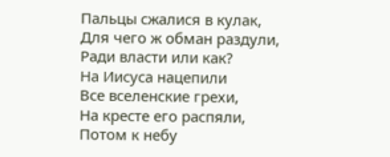Пальцы сжалися в кулак,
Для чего ж обман раздули,
Ради власти или как?
На Иисуса нацепили
Все вселенские грехи,
На кресте его распяли,
Потом к небу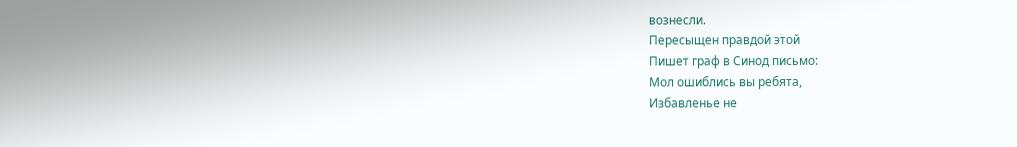вознесли.
Пересыщен правдой этой
Пишет граф в Синод письмо:
Мол ошиблись вы ребята,
Избавленье не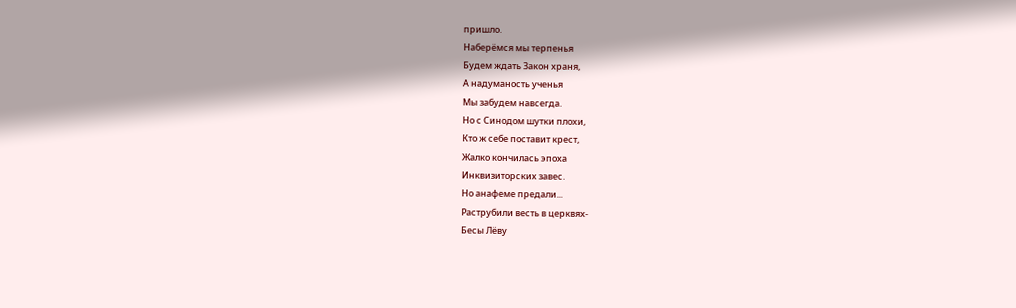пришло.
Наберёмся мы терпенья
Будем ждать Закон храня,
А надуманость ученья
Мы забудем навсегда.
Но с Синодом шутки плохи,
Кто ж себе поставит крест,
Жалко кончилась эпоха
Инквизиторских завес.
Но анафеме предали...
Раструбили весть в церквях-
Бесы Лёву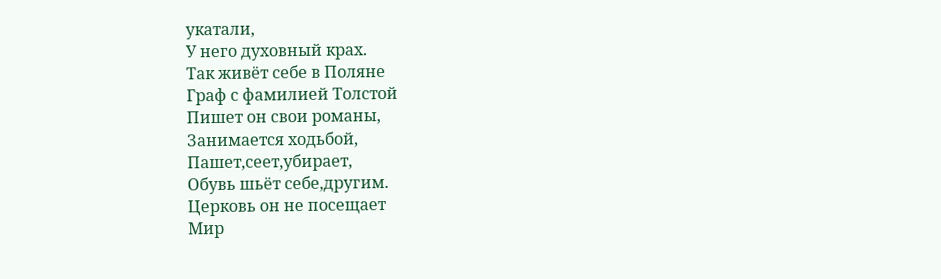укатали,
У него духовный крах.
Так живёт себе в Поляне
Граф с фамилией Толстой
Пишет он свои романы,
Занимается ходьбой,
Пашет,сеет,убирает,
Обувь шьёт себе,другим.
Церковь он не посещает
Мир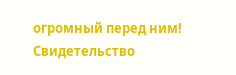огромный перед ним!
Свидетельство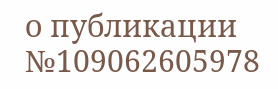о публикации №109062605978